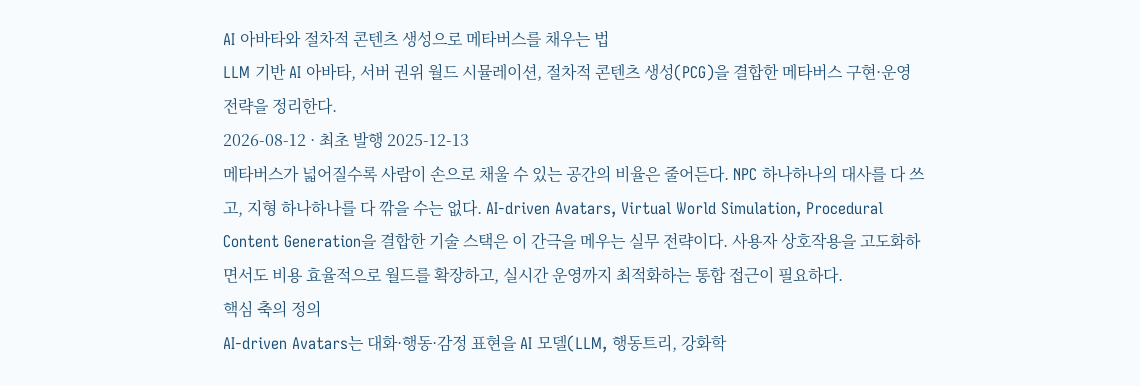AI 아바타와 절차적 콘텐츠 생성으로 메타버스를 채우는 법
LLM 기반 AI 아바타, 서버 권위 월드 시뮬레이션, 절차적 콘텐츠 생성(PCG)을 결합한 메타버스 구현·운영 전략을 정리한다.
2026-08-12 · 최초 발행 2025-12-13
메타버스가 넓어질수록 사람이 손으로 채울 수 있는 공간의 비율은 줄어든다. NPC 하나하나의 대사를 다 쓰고, 지형 하나하나를 다 깎을 수는 없다. AI-driven Avatars, Virtual World Simulation, Procedural Content Generation을 결합한 기술 스택은 이 간극을 메우는 실무 전략이다. 사용자 상호작용을 고도화하면서도 비용 효율적으로 월드를 확장하고, 실시간 운영까지 최적화하는 통합 접근이 필요하다.
핵심 축의 정의
AI-driven Avatars는 대화·행동·감정 표현을 AI 모델(LLM, 행동트리, 강화학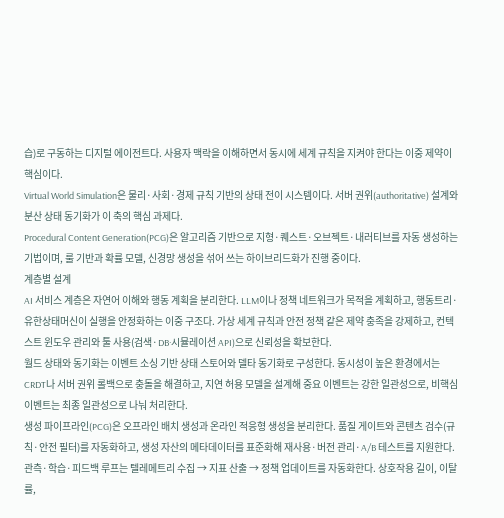습)로 구동하는 디지털 에이전트다. 사용자 맥락을 이해하면서 동시에 세계 규칙을 지켜야 한다는 이중 제약이 핵심이다.
Virtual World Simulation은 물리·사회·경제 규칙 기반의 상태 전이 시스템이다. 서버 권위(authoritative) 설계와 분산 상태 동기화가 이 축의 핵심 과제다.
Procedural Content Generation(PCG)은 알고리즘 기반으로 지형·퀘스트·오브젝트·내러티브를 자동 생성하는 기법이며, 룰 기반과 확률 모델, 신경망 생성을 섞어 쓰는 하이브리드화가 진행 중이다.
계층별 설계
AI 서비스 계층은 자연어 이해와 행동 계획을 분리한다. LLM이나 정책 네트워크가 목적을 계획하고, 행동트리·유한상태머신이 실행을 안정화하는 이중 구조다. 가상 세계 규칙과 안전 정책 같은 제약 충족을 강제하고, 컨텍스트 윈도우 관리와 툴 사용(검색·DB·시뮬레이션 API)으로 신뢰성을 확보한다.
월드 상태와 동기화는 이벤트 소싱 기반 상태 스토어와 델타 동기화로 구성한다. 동시성이 높은 환경에서는 CRDT나 서버 권위 롤백으로 충돌을 해결하고, 지연 허용 모델을 설계해 중요 이벤트는 강한 일관성으로, 비핵심 이벤트는 최종 일관성으로 나눠 처리한다.
생성 파이프라인(PCG)은 오프라인 배치 생성과 온라인 적응형 생성을 분리한다. 품질 게이트와 콘텐츠 검수(규칙·안전 필터)를 자동화하고, 생성 자산의 메타데이터를 표준화해 재사용·버전 관리·A/B 테스트를 지원한다.
관측·학습·피드백 루프는 텔레메트리 수집 → 지표 산출 → 정책 업데이트를 자동화한다. 상호작용 길이, 이탈률,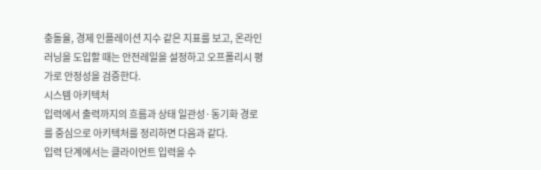충돌율, 경제 인플레이션 지수 같은 지표를 보고, 온라인 러닝을 도입할 때는 안전레일을 설정하고 오프폴리시 평가로 안정성을 검증한다.
시스템 아키텍처
입력에서 출력까지의 흐름과 상태 일관성·동기화 경로를 중심으로 아키텍처를 정리하면 다음과 같다.
입력 단계에서는 클라이언트 입력을 수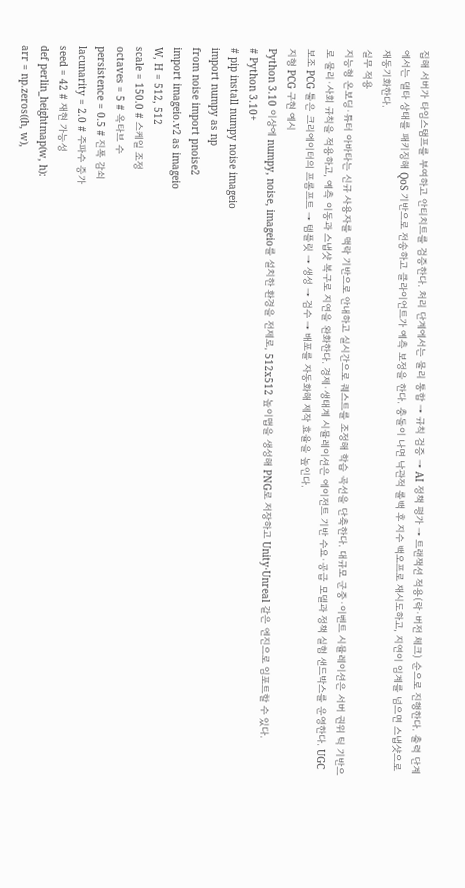집해 서버가 타임스탬프를 부여하고 안티치트를 검증한다. 처리 단계에서는 물리 통합 → 규칙 검증 → AI 정책 평가 → 트랜잭션 적용(락·버전 체크) 순으로 진행한다. 출력 단계에서는 델타 상태를 패키징해 QoS 기반으로 전송하고 클라이언트가 예측 보정을 한다. 충돌이 나면 낙관적 롤백 후 지수 백오프로 재시도하고, 지연이 임계를 넘으면 스냅샷으로 재동기화한다.
실무 적용
지능형 온보딩·튜터 아바타는 신규 사용자를 맥락 기반으로 안내하고 실시간으로 퀘스트를 조정해 학습 곡선을 단축한다. 대규모 군중·이벤트 시뮬레이션은 서버 권위 틱 기반으로 물리·사회 규칙을 적용하고, 예측 이동과 스냅샷 복구로 지연을 완화한다. 경제·생태계 시뮬레이션은 에이전트 기반 수요·공급 모델과 정책 실험 샌드박스를 운영한다. UGC 보조 PCG 툴은 크리에이터의 프롬프트 → 템플릿 → 생성 → 검수 → 배포를 자동화해 제작 효율을 높인다.
지형 PCG 구현 예시
Python 3.10 이상에 numpy, noise, imageio를 설치한 환경을 전제로, 512x512 높이맵을 생성해 PNG로 저장하고 Unity·Unreal 같은 엔진으로 임포트할 수 있다.
# Python 3.10+
# pip install numpy noise imageio
import numpy as np
from noise import pnoise2
import imageio.v2 as imageio
W, H = 512, 512
scale = 150.0 # 스케일 조정
octaves = 5 # 옥타브 수
persistence = 0.5 # 진폭 감쇠
lacunarity = 2.0 # 주파수 증가
seed = 42 # 재현 가능성
def perlin_heightmap(w, h):
arr = np.zeros((h, w),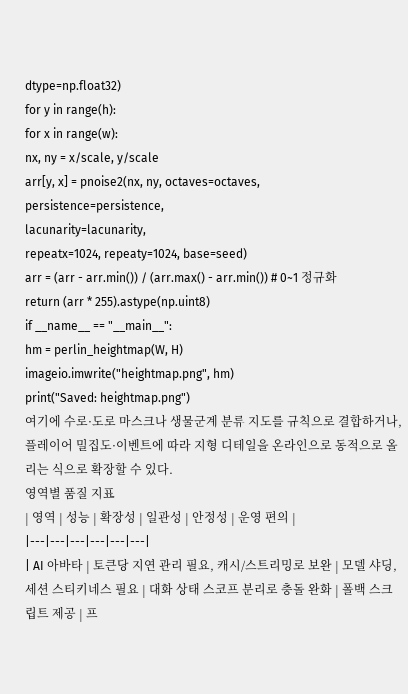dtype=np.float32)
for y in range(h):
for x in range(w):
nx, ny = x/scale, y/scale
arr[y, x] = pnoise2(nx, ny, octaves=octaves,
persistence=persistence,
lacunarity=lacunarity,
repeatx=1024, repeaty=1024, base=seed)
arr = (arr - arr.min()) / (arr.max() - arr.min()) # 0~1 정규화
return (arr * 255).astype(np.uint8)
if __name__ == "__main__":
hm = perlin_heightmap(W, H)
imageio.imwrite("heightmap.png", hm)
print("Saved: heightmap.png")
여기에 수로·도로 마스크나 생물군계 분류 지도를 규칙으로 결합하거나, 플레이어 밀집도·이벤트에 따라 지형 디테일을 온라인으로 동적으로 올리는 식으로 확장할 수 있다.
영역별 품질 지표
| 영역 | 성능 | 확장성 | 일관성 | 안정성 | 운영 편의 |
|---|---|---|---|---|---|
| AI 아바타 | 토큰당 지연 관리 필요, 캐시/스트리밍로 보완 | 모델 샤딩, 세션 스티키네스 필요 | 대화 상태 스코프 분리로 충돌 완화 | 폴백 스크립트 제공 | 프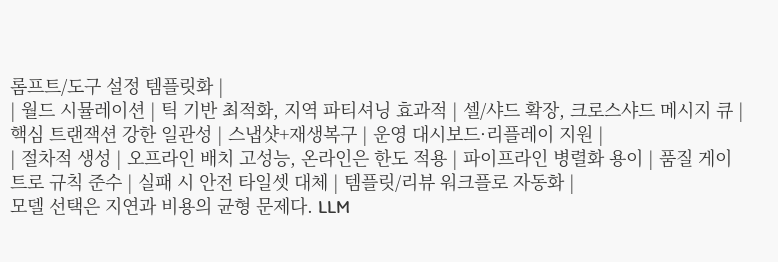롬프트/도구 설정 템플릿화 |
| 월드 시뮬레이션 | 틱 기반 최적화, 지역 파티셔닝 효과적 | 셀/샤드 확장, 크로스샤드 메시지 큐 | 핵심 트랜잭션 강한 일관성 | 스냅샷+재생복구 | 운영 대시보드·리플레이 지원 |
| 절차적 생성 | 오프라인 배치 고성능, 온라인은 한도 적용 | 파이프라인 병렬화 용이 | 품질 게이트로 규칙 준수 | 실패 시 안전 타일셋 대체 | 템플릿/리뷰 워크플로 자동화 |
모델 선택은 지연과 비용의 균형 문제다. LLM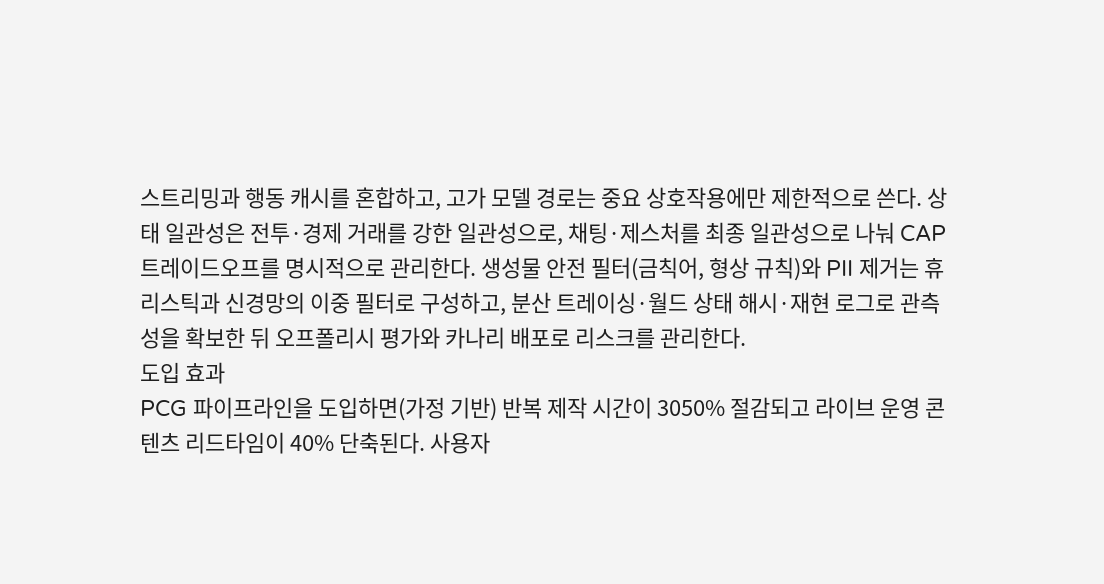스트리밍과 행동 캐시를 혼합하고, 고가 모델 경로는 중요 상호작용에만 제한적으로 쓴다. 상태 일관성은 전투·경제 거래를 강한 일관성으로, 채팅·제스처를 최종 일관성으로 나눠 CAP 트레이드오프를 명시적으로 관리한다. 생성물 안전 필터(금칙어, 형상 규칙)와 PII 제거는 휴리스틱과 신경망의 이중 필터로 구성하고, 분산 트레이싱·월드 상태 해시·재현 로그로 관측성을 확보한 뒤 오프폴리시 평가와 카나리 배포로 리스크를 관리한다.
도입 효과
PCG 파이프라인을 도입하면(가정 기반) 반복 제작 시간이 3050% 절감되고 라이브 운영 콘텐츠 리드타임이 40% 단축된다. 사용자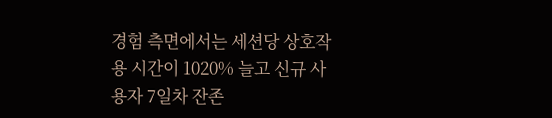경험 측면에서는 세션당 상호작용 시간이 1020% 늘고 신규 사용자 7일차 잔존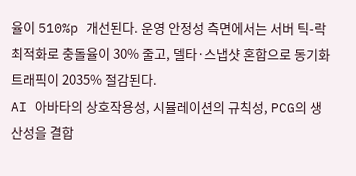율이 510%p 개선된다. 운영 안정성 측면에서는 서버 틱-락 최적화로 충돌율이 30% 줄고, 델타·스냅샷 혼합으로 동기화 트래픽이 2035% 절감된다.
AI 아바타의 상호작용성, 시뮬레이션의 규칙성, PCG의 생산성을 결합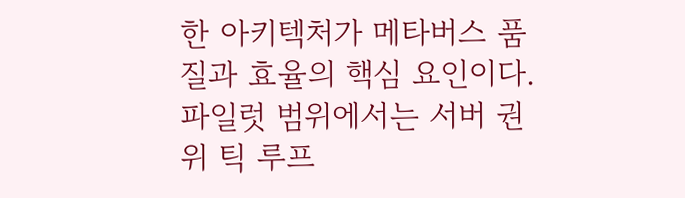한 아키텍처가 메타버스 품질과 효율의 핵심 요인이다. 파일럿 범위에서는 서버 권위 틱 루프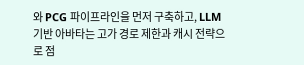와 PCG 파이프라인을 먼저 구축하고, LLM 기반 아바타는 고가 경로 제한과 캐시 전략으로 점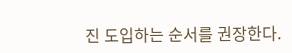진 도입하는 순서를 권장한다.